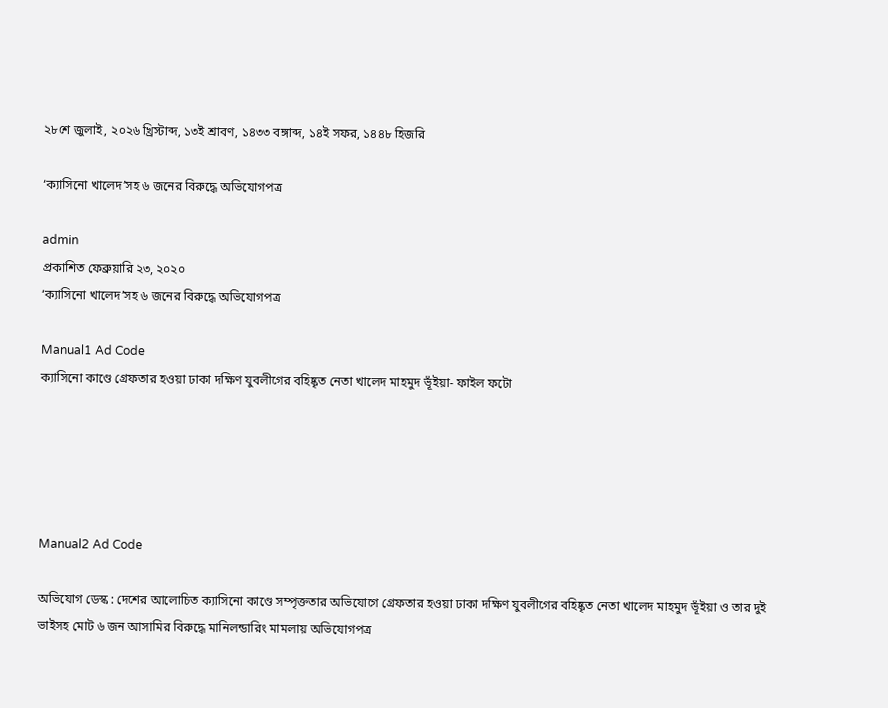২৮শে জুলাই, ২০২৬ খ্রিস্টাব্দ, ১৩ই শ্রাবণ, ১৪৩৩ বঙ্গাব্দ, ১৪ই সফর, ১৪৪৮ হিজরি

‘ক্যাসিনো খালেদ’সহ ৬ জনের বিরুদ্ধে অভিযোগপত্র

admin
প্রকাশিত ফেব্রুয়ারি ২৩, ২০২০
‘ক্যাসিনো খালেদ’সহ ৬ জনের বিরুদ্ধে অভিযোগপত্র

Manual1 Ad Code
ক্যাসিনো কাণ্ডে গ্রেফতার হওয়া ঢাকা দক্ষিণ যুবলীগের বহিষ্কৃত নেতা খালেদ মাহমুদ ভূঁইয়া- ফাইল ফটো





Manual2 Ad Code

অভিযোগ ডেস্ক : দেশের আলোচিত ক্যাসিনো কাণ্ডে সম্পৃক্ততার অভিযোগে গ্রেফতার হওয়া ঢাকা দক্ষিণ যুবলীগের বহিষ্কৃত নেতা খালেদ মাহমুদ ভূঁইয়া ও তার দুই ভাইসহ মোট ৬ জন আসামির বিরুদ্ধে মানিলন্ডারিং মামলায় অভিযোগপত্র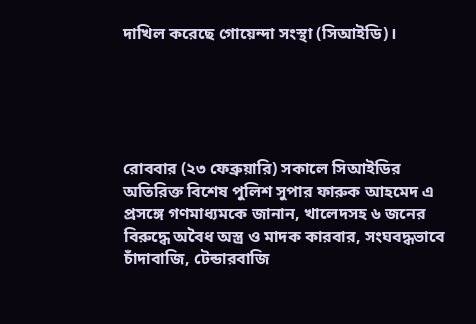দাখিল করেছে গোয়েন্দা সংস্থা (সিআইডি)।





রোববার (২৩ ফেব্রুয়ারি) সকালে সিআইডির অতিরিক্ত বিশেষ পুলিশ সুপার ফারুক আহমেদ এ প্রসঙ্গে গণমাধ্যমকে জানান, খালেদসহ ৬ জনের বিরুদ্ধে অবৈধ অস্ত্র ও মাদক কারবার, সংঘবদ্ধভাবে চাঁদাবাজি, টেন্ডারবাজি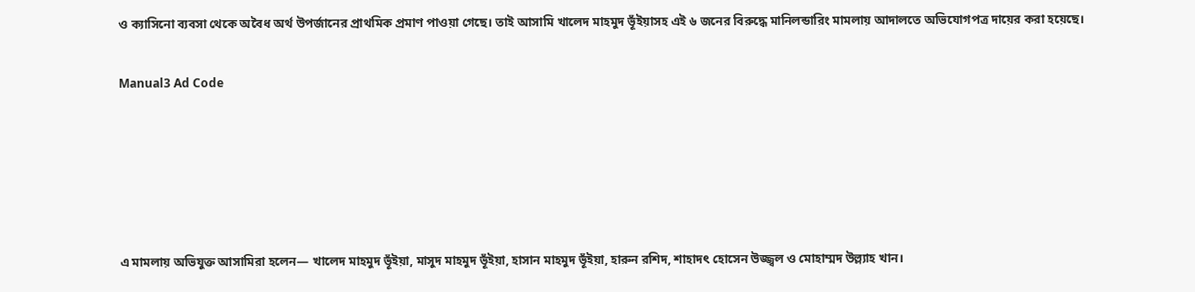ও ক্যাসিনো ব্যবসা থেকে অবৈধ অর্থ উপর্জানের প্রাথমিক প্রমাণ পাওয়া গেছে। তাই আসামি খালেদ মাহমুদ ভূঁইয়াসহ এই ৬ জনের বিরুদ্ধে মানিলন্ডারিং মামলায় আদালতে অভিযোগপত্র দায়ের করা হয়েছে।

Manual3 Ad Code





এ মামলায় অভিযুক্ত আসামিরা হলেন— খালেদ মাহমুদ ভূঁইয়া, মাসুদ মাহমুদ ভূঁইয়া, হাসান মাহমুদ ভূঁইয়া, হারুন রশিদ, শাহাদৎ হোসেন উজ্জ্বল ও মোহাম্মদ উল্ল্যাহ খান।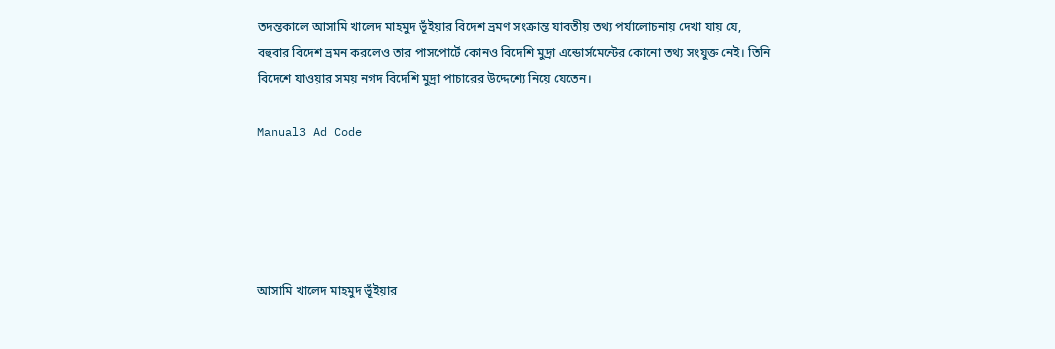তদন্তকালে আসামি খালেদ মাহমুদ ভূঁইয়ার বিদেশ ভ্রমণ সংক্রান্ত যাবতীয় তথ্য পর্যালোচনায় দেখা যায় যে, বহুবার বিদেশ ভ্রমন করলেও তার পাসপোর্টে কোনও বিদেশি মুদ্রা এন্ডোর্সমেন্টের কোনো তথ্য সংযুক্ত নেই। তিনি বিদেশে যাওয়ার সময় নগদ বিদেশি মুদ্রা পাচারের উদ্দেশ্যে নিয়ে যেতেন।

Manual3 Ad Code





আসামি খালেদ মাহমুদ ভূঁইয়ার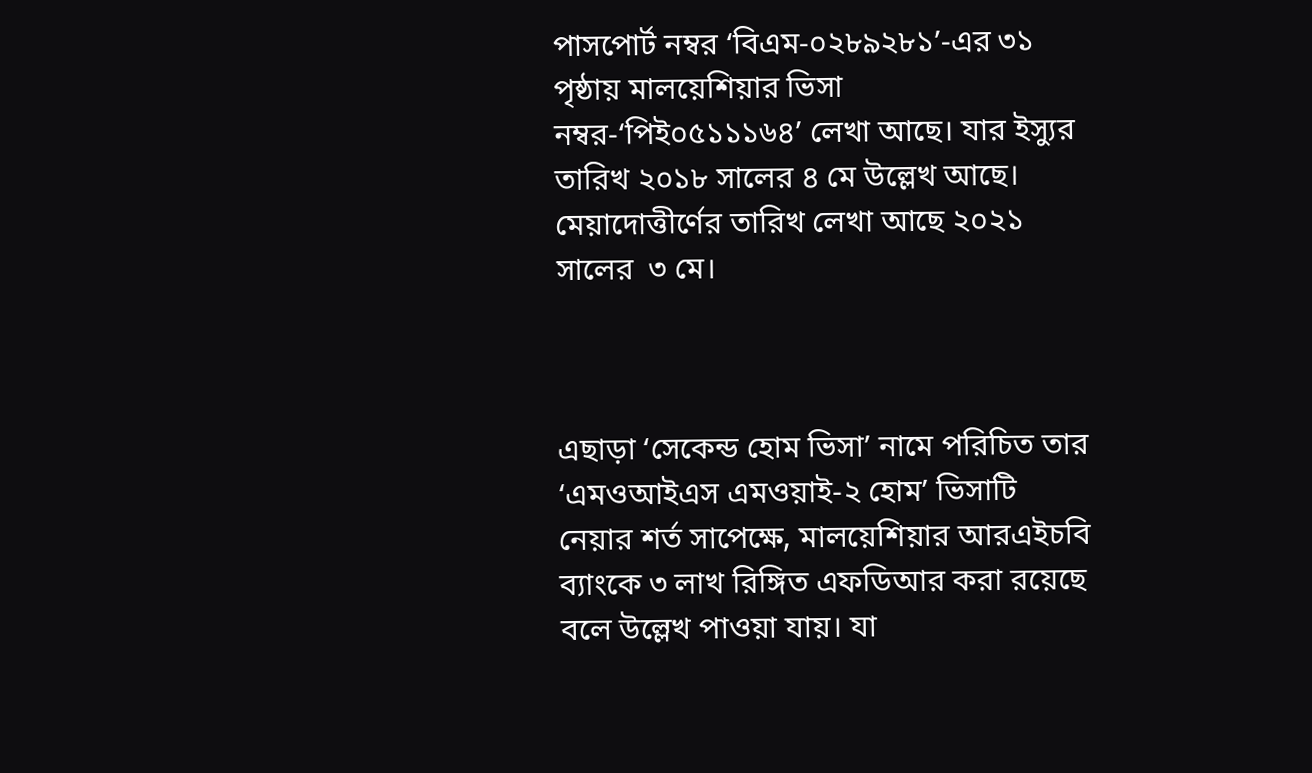পাসপোর্ট নম্বর ‘বিএম-০২৮৯২৮১’-এর ৩১ পৃষ্ঠায় মালয়েশিয়ার ভিসা নম্বর-‘পিই০৫১১১৬৪’ লেখা আছে। যার ইস্যুর তারিখ ২০১৮ সালের ৪ মে উল্লেখ আছে। মেয়াদোত্তীর্ণের তারিখ লেখা আছে ২০২১ সালের  ৩ মে।



এছাড়া ‘সেকেন্ড হোম ভিসা’ নামে পরিচিত তার ‘এমওআইএস এমওয়াই-২ হোম’ ভিসাটি নেয়ার শর্ত সাপেক্ষে, মালয়েশিয়ার আরএইচবি ব্যাংকে ৩ লাখ রিঙ্গিত এফডিআর করা রয়েছে বলে উল্লেখ পাওয়া যায়। যা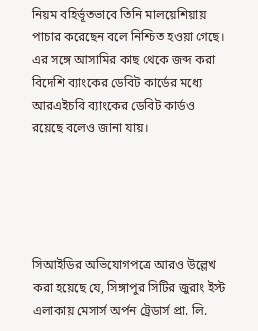নিয়ম বহির্ভূতভাবে তিনি মালয়েশিয়ায় পাচার করেছেন বলে নিশ্চিত হওয়া গেছে। এর সঙ্গে আসামির কাছ থেকে জব্দ করা বিদেশি ব্যাংকের ডেবিট কার্ডের মধ্যে আরএইচবি ব্যাংকের ডেবিট কার্ডও রয়েছে বলেও জানা যায়।





সিআইডির অভিযোগপত্রে আরও উল্লেখ করা হয়েছে যে, সিঙ্গাপুর সিটির জুরাং ইস্ট এলাকায় মেসার্স অর্পন ট্রেডার্স প্রা. লি.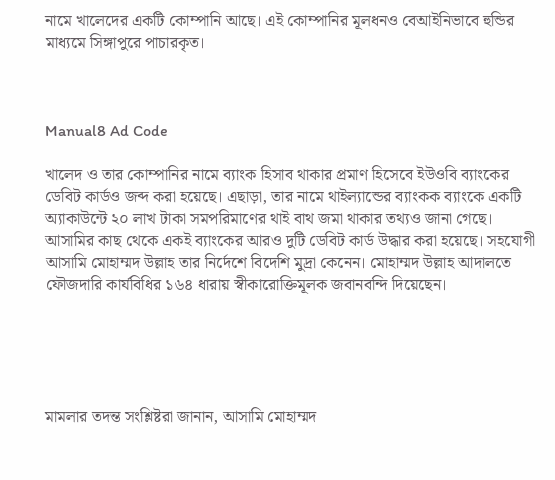নামে খালেদের একটি কোম্পানি আছে। এই কোম্পানির মূলধনও বেআইনিভাবে হুন্ডির মাধ্যমে সিঙ্গাপুরে পাচারকৃত।



Manual8 Ad Code

খালেদ ও তার কোম্পানির নামে ব্যাংক হিসাব থাকার প্রমাণ হিসেবে ইউওবি ব্যাংকের ডেবিট কার্ডও জব্দ করা হয়েছে। এছাড়া, তার নামে থাইল্যান্ডের ব্যাংকক ব্যাংকে একটি অ্যাকাউন্টে ২০ লাখ টাকা সমপরিমাণের থাই বাথ জমা থাকার তথ্যও জানা গেছে। আসামির কাছ থেকে একই ব্যাংকের আরও দুটি ডেবিট কার্ড উদ্ধার করা হয়েছে। সহযোগী আসামি মোহাম্মদ উল্লাহ তার নির্দেশে বিদেশি মুদ্রা কেনেন। মোহাম্মদ উল্লাহ আদালতে ফৌজদারি কার্যবিধির ১৬৪ ধারায় স্বীকারোক্তিমূলক জবানবন্দি দিয়েছেন।





মামলার তদন্ত সংশ্লিষ্টরা জানান, আসামি মোহাম্মদ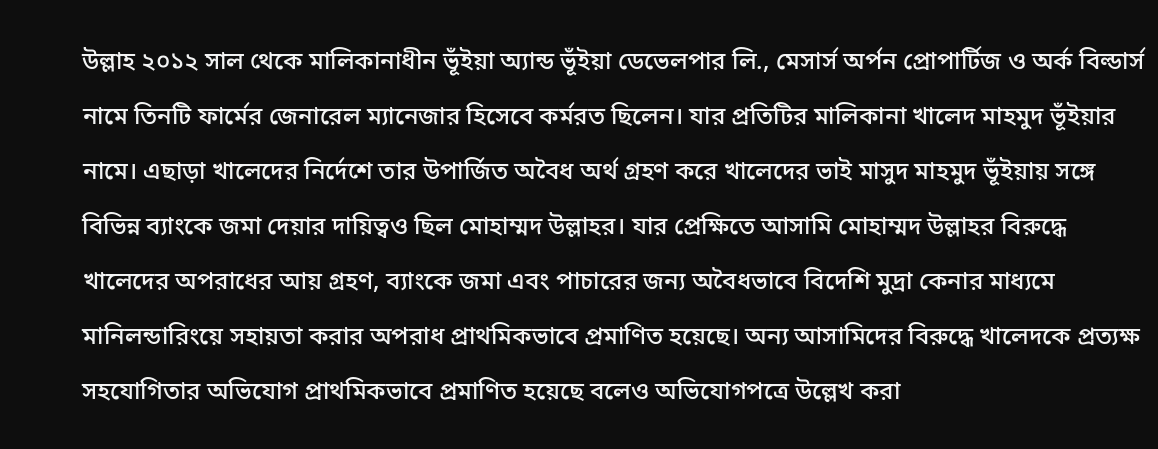উল্লাহ ২০১২ সাল থেকে মালিকানাধীন ভূঁইয়া অ্যান্ড ভূঁইয়া ডেভেলপার লি., মেসার্স অর্পন প্রোপার্টিজ ও অর্ক বিল্ডার্স নামে তিনটি ফার্মের জেনারেল ম্যানেজার হিসেবে কর্মরত ছিলেন। যার প্রতিটির মালিকানা খালেদ মাহমুদ ভূঁইয়ার নামে। এছাড়া খালেদের নির্দেশে তার উপার্জিত অবৈধ অর্থ গ্রহণ করে খালেদের ভাই মাসুদ মাহমুদ ভূঁইয়ায় সঙ্গে বিভিন্ন ব্যাংকে জমা দেয়ার দায়িত্বও ছিল মোহাম্মদ উল্লাহর। যার প্রেক্ষিতে আসামি মোহাম্মদ উল্লাহর বিরুদ্ধে খালেদের অপরাধের আয় গ্রহণ, ব্যাংকে জমা এবং পাচারের জন্য অবৈধভাবে বিদেশি মুদ্রা কেনার মাধ্যমে মানিলন্ডারিংয়ে সহায়তা করার অপরাধ প্রাথমিকভাবে প্রমাণিত হয়েছে। অন্য আসামিদের বিরুদ্ধে খালেদকে প্রত্যক্ষ সহযোগিতার অভিযোগ প্রাথমিকভাবে প্রমাণিত হয়েছে বলেও অভিযোগপত্রে উল্লেখ করা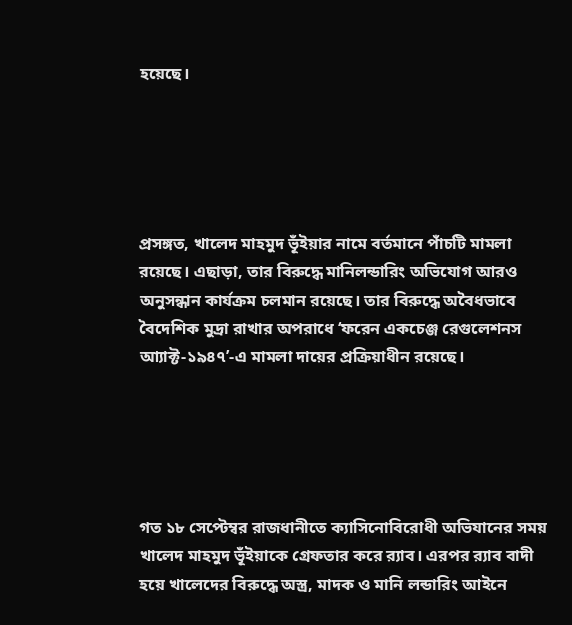হয়েছে।





প্রসঙ্গত, খালেদ মাহমুদ ভূঁইয়ার নামে বর্তমানে পাঁচটি মামলা রয়েছে। এছাড়া, তার বিরুদ্ধে মানিলন্ডারিং অভিযোগ আরও অনুসন্ধান কার্যক্রম চলমান রয়েছে। তার বিরুদ্ধে অবৈধভাবে বৈদেশিক মুদ্রা রাখার অপরাধে ‘ফরেন একচেঞ্জ রেগুলেশনস আ্যাক্ট-১৯৪৭’-এ মামলা দায়ের প্রক্রিয়াধীন রয়েছে।





গত ১৮ সেপ্টেম্বর রাজধানীতে ক্যাসিনোবিরোধী অভিযানের সময় খালেদ মাহমুদ ভূঁইয়াকে গ্রেফতার করে র‌্যাব। এরপর র‌্যাব বাদী হয়ে খালেদের বিরুদ্ধে অস্ত্র, মাদক ও মানি লন্ডারিং আইনে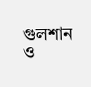গুলশান ও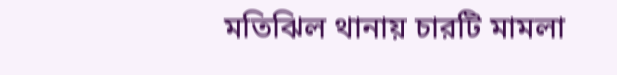মতিঝিল থানায় চারটি মামলা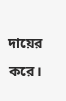দায়ের করে।